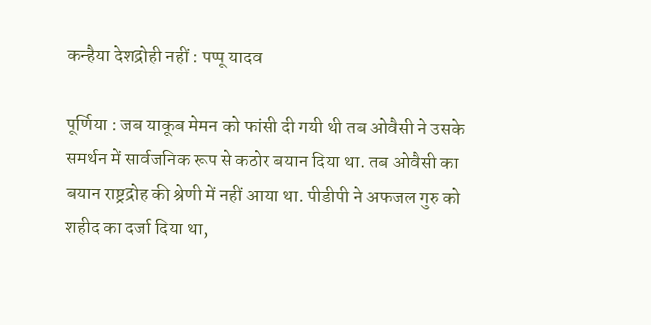कन्हैया देशद्रोही नहीं : पप्पू यादव

पूर्णिया : जब याकूब मेमन को फांसी दी गयी थी तब ओवैसी ने उसके समर्थन में सार्वजनिक रूप से कठोर बयान दिया था. तब ओवैसी का बयान राष्ट्रद्रोह की श्रेणी में नहीं आया था. पीडीपी ने अफजल गुरु को शहीद का दर्जा दिया था,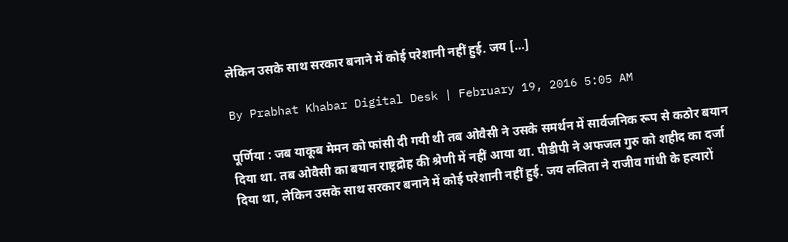लेकिन उसके साथ सरकार बनाने में कोई परेशानी नहीं हुई. जय […]

By Prabhat Khabar Digital Desk | February 19, 2016 5:05 AM

पूर्णिया : जब याकूब मेमन को फांसी दी गयी थी तब ओवैसी ने उसके समर्थन में सार्वजनिक रूप से कठोर बयान दिया था. तब ओवैसी का बयान राष्ट्रद्रोह की श्रेणी में नहीं आया था. पीडीपी ने अफजल गुरु को शहीद का दर्जा दिया था, लेकिन उसके साथ सरकार बनाने में कोई परेशानी नहीं हुई. जय ललिता ने राजीव गांधी के हत्यारों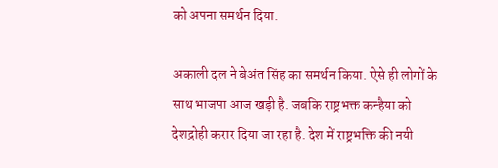को अपना समर्थन दिया.

अकाली दल ने बेअंत सिंह का समर्थन किया. ऐसे ही लोगों के साथ भाजपा आज खड़ी है. जबकि राष्ट्रभक्त कन्हैया को देशद्रोही करार दिया जा रहा है. देश में राष्ट्रभक्ति की नयी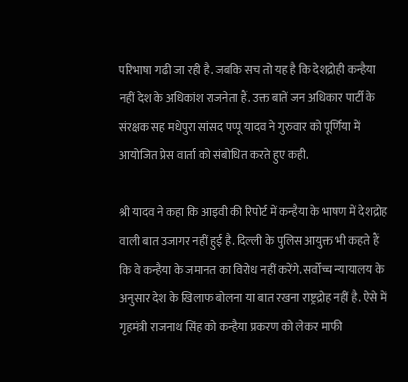परिभाषा गढी जा रही है. जबकि सच तो यह है कि देशद्रोही कन्हैया नहीं देश के अधिकांश राजनेता हैं. उक्त बातें जन अधिकार पार्टी के संरक्षक सह मधेपुरा सांसद पप्पू यादव ने गुरुवार को पूर्णिया में आयोजित प्रेस वार्ता को संबोधित करते हुए कही.

श्री यादव ने कहा कि आइवी की रिपोर्ट में कन्हैया के भाषण में देशद्रोह वाली बात उजागर नहीं हुई है. दिल्ली के पुलिस आयुक्त भी कहते हैं कि वे कन्हैया के जमानत का विरोध नहीं करेंगे. सर्वोच्च न्यायालय के अनुसार देश के खिलाफ बोलना या बात रखना राष्ट्रद्रोह नहीं है. ऐसे में गृहमंत्री राजनाथ सिंह को कन्हैया प्रकरण को लेकर माफी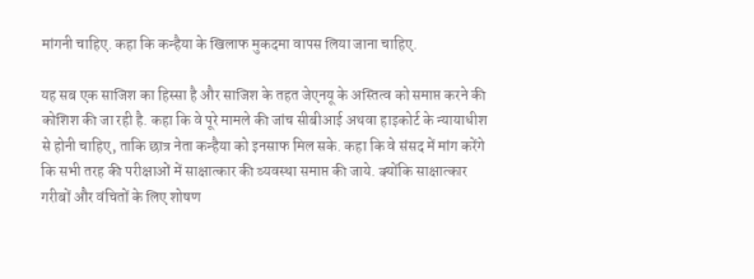मांगनी चाहिए. कहा कि कन्हैया के खिलाफ मुकदमा वापस लिया जाना चाहिए.

यह सब एक साजिश का हिस्सा है और साजिश के तहत जेएनयू के अस्तित्व को समाप्त करने की कोशिश की जा रही है. कहा कि वे पूरे मामले की जांच सीबीआई अथवा हाइकोर्ट के न्यायाधीश से होनी चाहिए, ताकि छात्र नेता कन्हैया को इनसाफ मिल सके. कहा कि वे संसद में मांग करेंगे कि सभी तरह की परीक्षाओं में साक्षात्कार की व्यवस्था समाप्त की जाये. क्योंकि साक्षात्कार गरीबों और वंचितों के लिए शोषण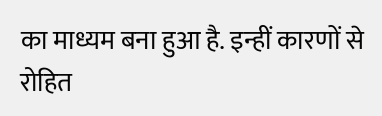का माध्यम बना हुआ है. इन्हीं कारणों से रोहित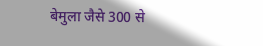बेमुला जैसे 300 से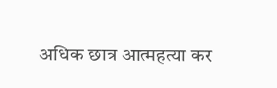अधिक छात्र आत्महत्या कर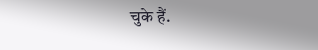चुके हैं.